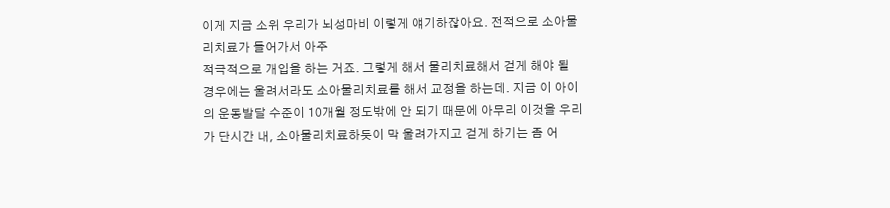이게 지금 소위 우리가 뇌성마비 이렇게 얘기하잖아요. 전적으로 소아물리치료가 들어가서 아주
적극적으로 개입을 하는 거죠. 그렇게 해서 물리치료해서 걷게 해야 될 경우에는 울려서라도 소아물리치료를 해서 교정을 하는데. 지금 이 아이의 운동발달 수준이 10개월 정도밖에 안 되기 때문에 아무리 이것을 우리가 단시간 내, 소아물리치료하듯이 막 울려가지고 걷게 하기는 좀 어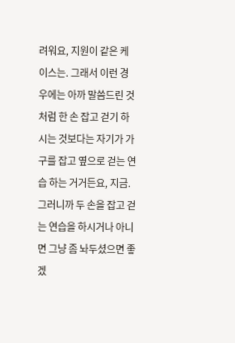려워요, 지원이 같은 케이스는. 그래서 이런 경우에는 아까 말씀드린 것처럼 한 손 잡고 걷기 하시는 것보다는 자기가 가구를 잡고 옆으로 걷는 연습 하는 거거든요, 지금. 그러니까 두 손을 잡고 걷는 연습을 하시거나 아니면 그냥 좀 놔두셨으면 좋겠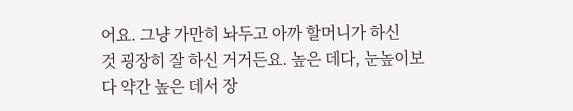어요. 그냥 가만히 놔두고 아까 할머니가 하신
것 굉장히 잘 하신 거거든요. 높은 데다, 눈높이보다 약간 높은 데서 장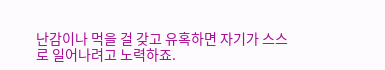난감이나 먹을 걸 갖고 유혹하면 자기가 스스로 일어나려고 노력하죠.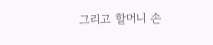그리고 할머니 손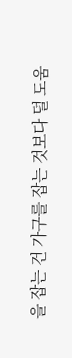을 잡는 건 가구를 잡는 것보다 덜 도움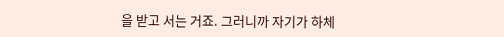을 받고 서는 거죠. 그러니까 자기가 하체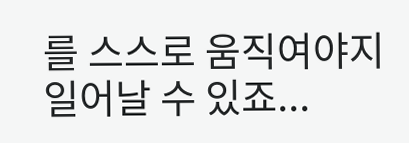를 스스로 움직여야지 일어날 수 있죠...